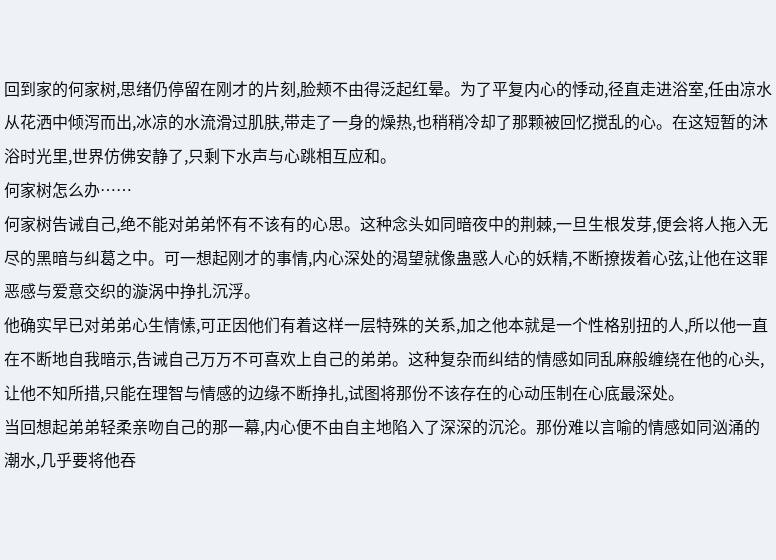回到家的何家树,思绪仍停留在刚才的片刻,脸颊不由得泛起红晕。为了平复内心的悸动,径直走进浴室,任由凉水从花洒中倾泻而出,冰凉的水流滑过肌肤,带走了一身的燥热,也稍稍冷却了那颗被回忆搅乱的心。在这短暂的沐浴时光里,世界仿佛安静了,只剩下水声与心跳相互应和。
何家树怎么办……
何家树告诫自己,绝不能对弟弟怀有不该有的心思。这种念头如同暗夜中的荆棘,一旦生根发芽,便会将人拖入无尽的黑暗与纠葛之中。可一想起刚才的事情,内心深处的渴望就像蛊惑人心的妖精,不断撩拨着心弦,让他在这罪恶感与爱意交织的漩涡中挣扎沉浮。
他确实早已对弟弟心生情愫,可正因他们有着这样一层特殊的关系,加之他本就是一个性格别扭的人,所以他一直在不断地自我暗示,告诫自己万万不可喜欢上自己的弟弟。这种复杂而纠结的情感如同乱麻般缠绕在他的心头,让他不知所措,只能在理智与情感的边缘不断挣扎,试图将那份不该存在的心动压制在心底最深处。
当回想起弟弟轻柔亲吻自己的那一幕,内心便不由自主地陷入了深深的沉沦。那份难以言喻的情感如同汹涌的潮水,几乎要将他吞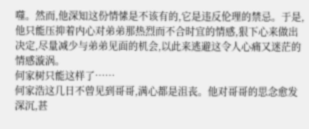噬。然而,他深知这份情愫是不该有的,它是违反伦理的禁忌。于是,他只能压抑着内心对弟弟那热烈而不合时宜的情感,狠下心来做出决定,尽量减少与弟弟见面的机会,以此来逃避这令人心痛又迷茫的情感漩涡。
何家树只能这样了……
何家浩这几日不曾见到哥哥,满心都是沮丧。他对哥哥的思念愈发深沉,甚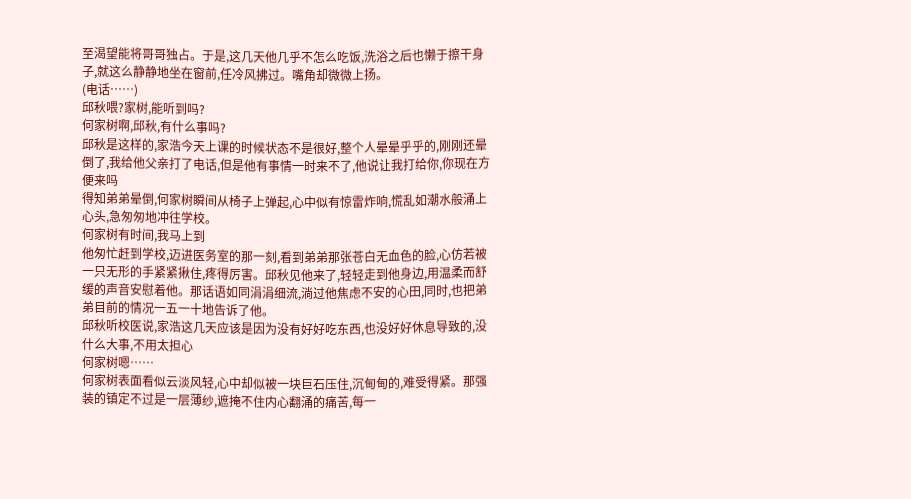至渴望能将哥哥独占。于是,这几天他几乎不怎么吃饭,洗浴之后也懒于擦干身子,就这么静静地坐在窗前,任冷风拂过。嘴角却微微上扬。
(电话……)
邱秋喂?家树,能听到吗?
何家树啊,邱秋,有什么事吗?
邱秋是这样的,家浩今天上课的时候状态不是很好,整个人晕晕乎乎的,刚刚还晕倒了,我给他父亲打了电话,但是他有事情一时来不了,他说让我打给你,你现在方便来吗
得知弟弟晕倒,何家树瞬间从椅子上弹起,心中似有惊雷炸响,慌乱如潮水般涌上心头,急匆匆地冲往学校。
何家树有时间,我马上到
他匆忙赶到学校,迈进医务室的那一刻,看到弟弟那张苍白无血色的脸,心仿若被一只无形的手紧紧揪住,疼得厉害。邱秋见他来了,轻轻走到他身边,用温柔而舒缓的声音安慰着他。那话语如同涓涓细流,淌过他焦虑不安的心田,同时,也把弟弟目前的情况一五一十地告诉了他。
邱秋听校医说,家浩这几天应该是因为没有好好吃东西,也没好好休息导致的,没什么大事,不用太担心
何家树嗯……
何家树表面看似云淡风轻,心中却似被一块巨石压住,沉甸甸的,难受得紧。那强装的镇定不过是一层薄纱,遮掩不住内心翻涌的痛苦,每一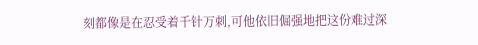刻都像是在忍受着千针万刺,可他依旧倔强地把这份难过深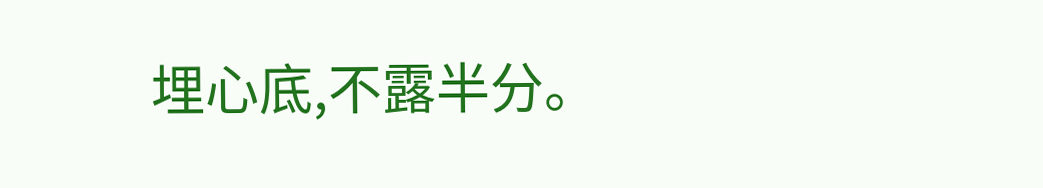埋心底,不露半分。